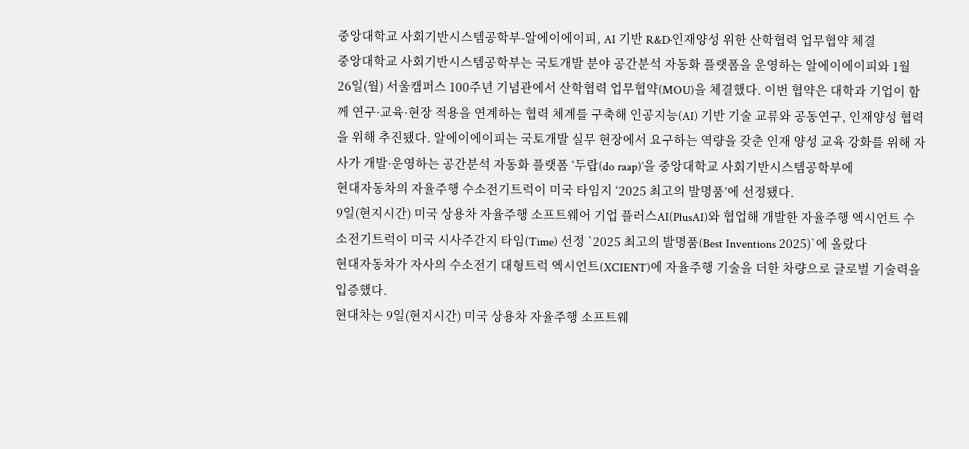중앙대학교 사회기반시스템공학부-알에이에이피, AI 기반 R&D·인재양성 위한 산학협력 업무협약 체결
중앙대학교 사회기반시스템공학부는 국토개발 분야 공간분석 자동화 플랫폼을 운영하는 알에이에이피와 1월 26일(월) 서울캠퍼스 100주년 기념관에서 산학협력 업무협약(MOU)을 체결했다. 이번 협약은 대학과 기업이 함께 연구·교육·현장 적용을 연계하는 협력 체계를 구축해 인공지능(AI) 기반 기술 교류와 공동연구, 인재양성 협력을 위해 추진됐다. 알에이에이피는 국토개발 실무 현장에서 요구하는 역량을 갖춘 인재 양성 교육 강화를 위해 자사가 개발·운영하는 공간분석 자동화 플랫폼 ‘두랍(do raap)’을 중앙대학교 사회기반시스템공학부에
현대자동차의 자율주행 수소전기트럭이 미국 타임지 ‘2025 최고의 발명품’에 선정됐다.
9일(현지시간) 미국 상용차 자율주행 소프트웨어 기업 플러스AI(PlusAI)와 협업해 개발한 자율주행 엑시언트 수소전기트럭이 미국 시사주간지 타임(Time) 선정 `2025 최고의 발명품(Best Inventions 2025)`에 올랐다
현대자동차가 자사의 수소전기 대형트럭 엑시언트(XCIENT)에 자율주행 기술을 더한 차량으로 글로벌 기술력을 입증했다.
현대차는 9일(현지시간) 미국 상용차 자율주행 소프트웨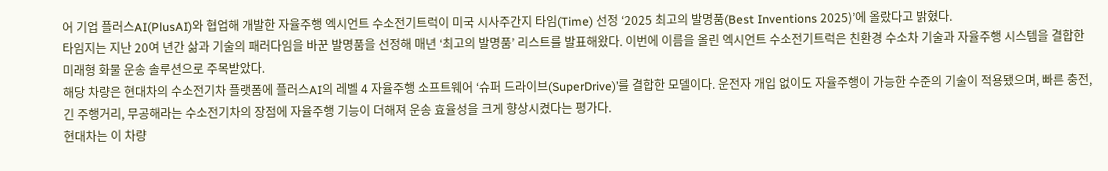어 기업 플러스AI(PlusAI)와 협업해 개발한 자율주행 엑시언트 수소전기트럭이 미국 시사주간지 타임(Time) 선정 ‘2025 최고의 발명품(Best Inventions 2025)’에 올랐다고 밝혔다.
타임지는 지난 20여 년간 삶과 기술의 패러다임을 바꾼 발명품을 선정해 매년 ‘최고의 발명품’ 리스트를 발표해왔다. 이번에 이름을 올린 엑시언트 수소전기트럭은 친환경 수소차 기술과 자율주행 시스템을 결합한 미래형 화물 운송 솔루션으로 주목받았다.
해당 차량은 현대차의 수소전기차 플랫폼에 플러스AI의 레벨 4 자율주행 소프트웨어 ‘슈퍼 드라이브(SuperDrive)’를 결합한 모델이다. 운전자 개입 없이도 자율주행이 가능한 수준의 기술이 적용됐으며, 빠른 충전, 긴 주행거리, 무공해라는 수소전기차의 장점에 자율주행 기능이 더해져 운송 효율성을 크게 향상시켰다는 평가다.
현대차는 이 차량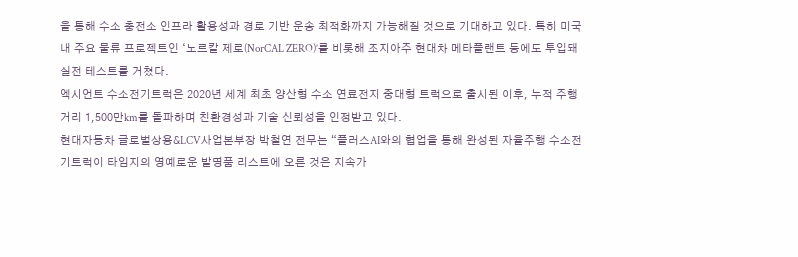을 통해 수소 충전소 인프라 활용성과 경로 기반 운송 최적화까지 가능해질 것으로 기대하고 있다. 특히 미국 내 주요 물류 프로젝트인 ‘노르칼 제로(NorCAL ZERO)’를 비롯해 조지아주 현대차 메타플랜트 등에도 투입돼 실전 테스트를 거쳤다.
엑시언트 수소전기트럭은 2020년 세계 최초 양산형 수소 연료전지 중대형 트럭으로 출시된 이후, 누적 주행거리 1,500만km를 돌파하며 친환경성과 기술 신뢰성을 인정받고 있다.
현대자동차 글로벌상용&LCV사업본부장 박철연 전무는 “플러스AI와의 협업을 통해 완성된 자율주행 수소전기트럭이 타임지의 영예로운 발명품 리스트에 오른 것은 지속가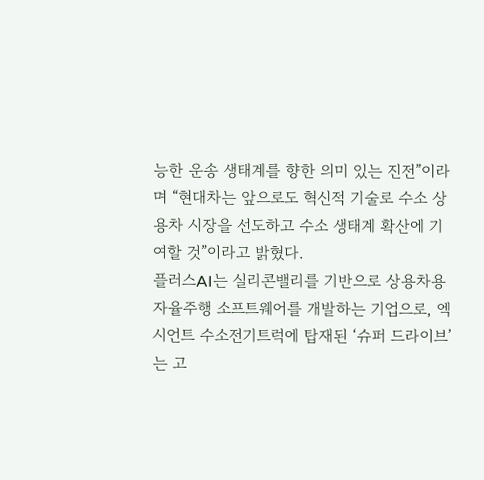능한 운송 생태계를 향한 의미 있는 진전”이라며 “현대차는 앞으로도 혁신적 기술로 수소 상용차 시장을 선도하고 수소 생태계 확산에 기여할 것”이라고 밝혔다.
플러스AI는 실리콘밸리를 기반으로 상용차용 자율주행 소프트웨어를 개발하는 기업으로, 엑시언트 수소전기트럭에 탑재된 ‘슈퍼 드라이브’는 고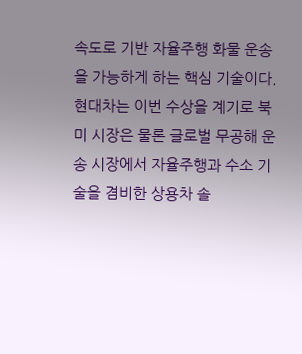속도로 기반 자율주행 화물 운송을 가능하게 하는 핵심 기술이다.
현대차는 이번 수상을 계기로 북미 시장은 물론 글로벌 무공해 운송 시장에서 자율주행과 수소 기술을 겸비한 상용차 솔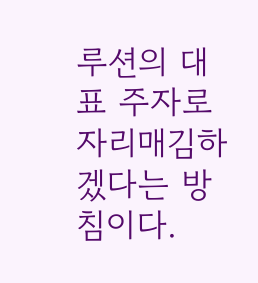루션의 대표 주자로 자리매김하겠다는 방침이다.